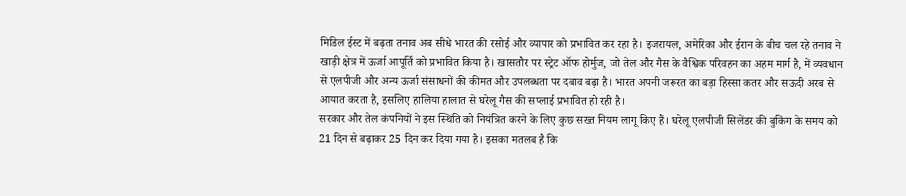मिडिल ईस्ट में बढ़ता तनाव अब सीधे भारत की रसोई और व्यापार को प्रभावित कर रहा है। इजरायल, अमेरिका और ईरान के बीच चल रहे तनाव ने खाड़ी क्षेत्र में ऊर्जा आपूर्ति को प्रभावित किया है। खासतौर पर स्ट्रेट ऑफ होर्मुज, जो तेल और गैस के वैश्विक परिवहन का अहम मार्ग है, में व्यवधान से एलपीजी और अन्य ऊर्जा संसाधनों की कीमत और उपलब्धता पर दबाव बढ़ा है। भारत अपनी जरूरत का बड़ा हिस्सा कतर और सऊदी अरब से आयात करता है, इसलिए हालिया हालात से घरेलू गैस की सप्लाई प्रभावित हो रही है।
सरकार और तेल कंपनियों ने इस स्थिति को नियंत्रित करने के लिए कुछ सख्त नियम लागू किए हैं। घरेलू एलपीजी सिलेंडर की बुकिंग के समय को 21 दिन से बढ़ाकर 25 दिन कर दिया गया है। इसका मतलब है कि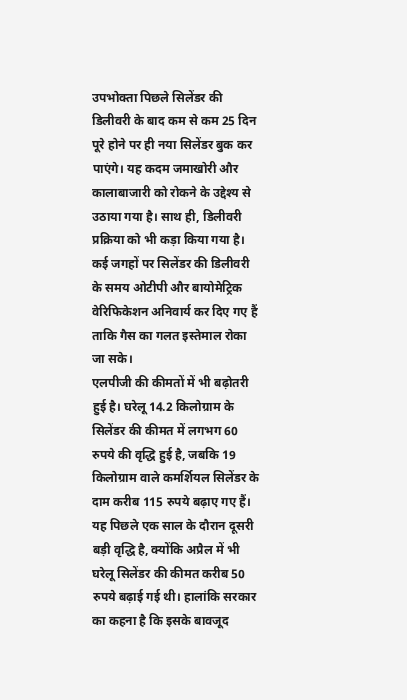उपभोक्ता पिछले सिलेंडर की डिलीवरी के बाद कम से कम 25 दिन पूरे होने पर ही नया सिलेंडर बुक कर पाएंगे। यह कदम जमाखोरी और कालाबाजारी को रोकने के उद्देश्य से उठाया गया है। साथ ही, डिलीवरी प्रक्रिया को भी कड़ा किया गया है। कई जगहों पर सिलेंडर की डिलीवरी के समय ओटीपी और बायोमेट्रिक वेरिफिकेशन अनिवार्य कर दिए गए हैं ताकि गैस का गलत इस्तेमाल रोका जा सके।
एलपीजी की कीमतों में भी बढ़ोतरी हुई है। घरेलू 14.2 किलोग्राम के सिलेंडर की कीमत में लगभग 60 रुपये की वृद्धि हुई है, जबकि 19 किलोग्राम वाले कमर्शियल सिलेंडर के दाम करीब 115 रुपये बढ़ाए गए हैं। यह पिछले एक साल के दौरान दूसरी बड़ी वृद्धि है, क्योंकि अप्रैल में भी घरेलू सिलेंडर की कीमत करीब 50 रुपये बढ़ाई गई थी। हालांकि सरकार का कहना है कि इसके बावजूद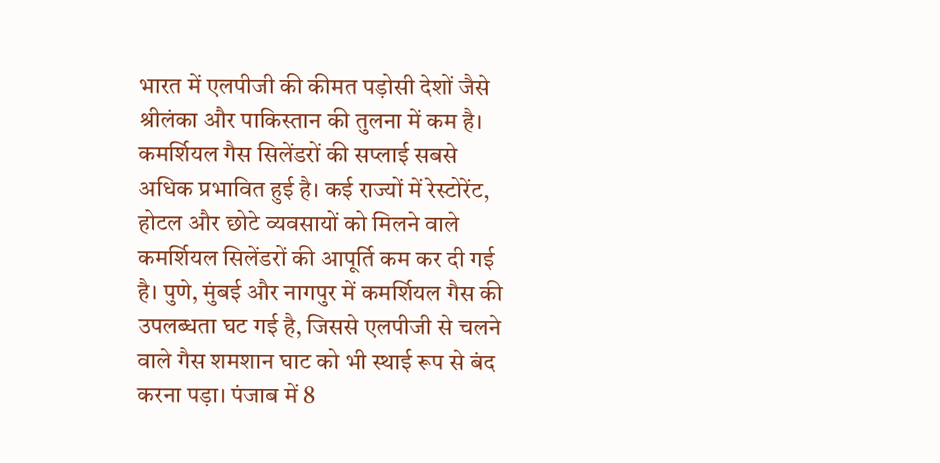भारत में एलपीजी की कीमत पड़ोसी देशों जैसे श्रीलंका और पाकिस्तान की तुलना में कम है।
कमर्शियल गैस सिलेंडरों की सप्लाई सबसे अधिक प्रभावित हुई है। कई राज्यों में रेस्टोरेंट, होटल और छोटे व्यवसायों को मिलने वाले कमर्शियल सिलेंडरों की आपूर्ति कम कर दी गई है। पुणे, मुंबई और नागपुर में कमर्शियल गैस की उपलब्धता घट गई है, जिससे एलपीजी से चलने वाले गैस शमशान घाट को भी स्थाई रूप से बंद करना पड़ा। पंजाब में 8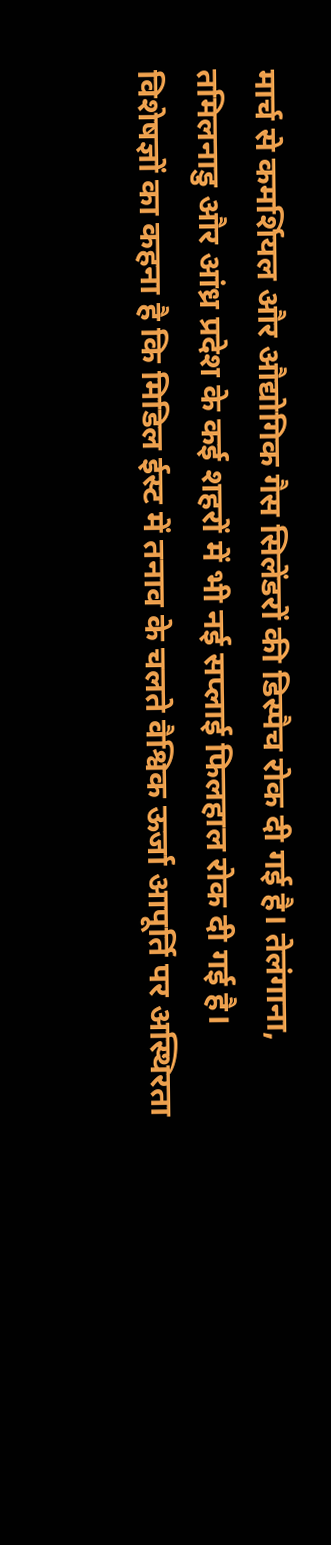मार्च से कमर्शियल और औद्योगिक गैस सिलेंडरों की डिस्पैच रोक दी गई है। तेलंगाना, तमिलनाडु और आंध्र प्रदेश के कई शहरों में भी नई सप्लाई फिलहाल रोक दी गई है।
विशेषज्ञों का कहना है कि मिडिल ईस्ट में तनाव के चलते वैश्विक ऊर्जा आपूर्ति पर अस्थिरता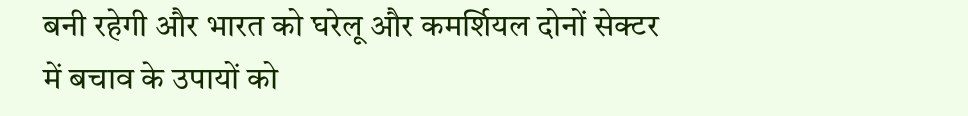बनी रहेगी और भारत को घरेलू और कमर्शियल दोनों सेक्टर में बचाव के उपायों को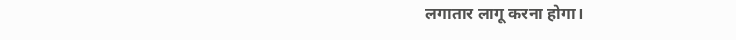लगातार लागू करना होगा।